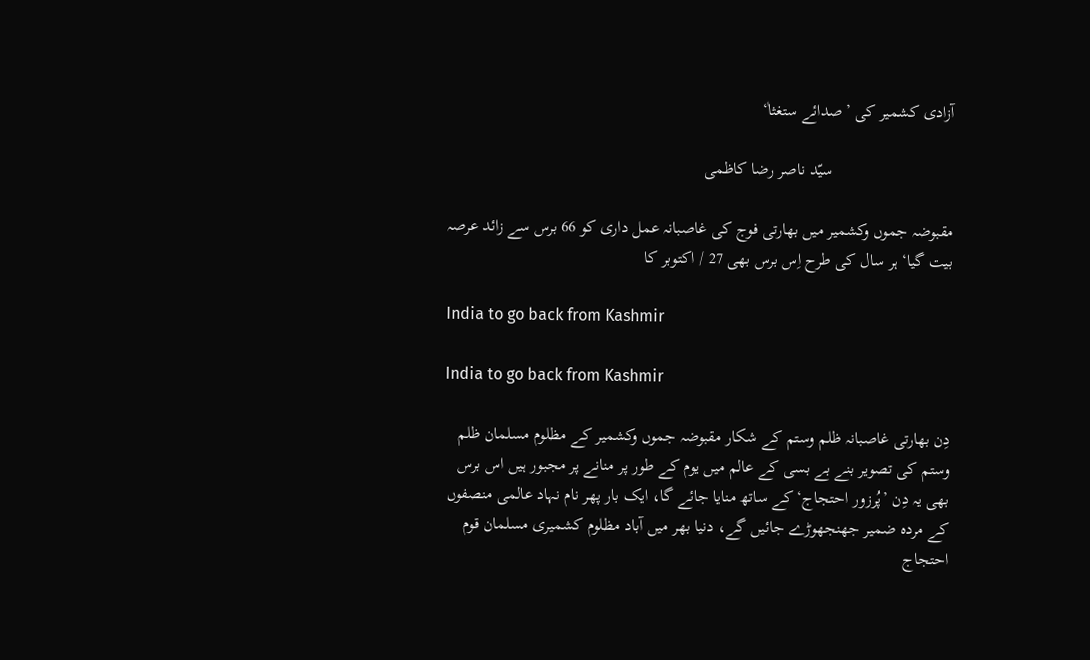آزادی کشمیر کی ’صدائے ستغثاٰ‘

                            سیّد ناصر رضا کاظمی

مقبوضہ جموں وکشمیر میں بھارتی فوج کی غاصبانہ عمل داری کو 66 برس سے زائد عرصہ بیت گیا‘ ہر سال کی طرح اِس برس بھی 27 / اکتوبر کا

India to go back from Kashmir

India to go back from Kashmir

دِن بھارتی غاصبانہ ظلم وستم کے شکار مقبوضہ جموں وکشمیر کے مظلوم مسلمان ظلم وستم کی تصویر بنے بے بسی کے عالم میں یوم کے طور پر منانے پر مجبور ہیں اس برس بھی یہ دِن ’پُرزور احتجاج‘ کے ساتھ منایا جائے گا، ایک بار پھر نام نہاد عالمی منصفوں کے مردہ ضمیر جھنجھوڑے جائیں گے، دنیا بھر میں آباد مظلوم کشمیری مسلمان قوم احتجاج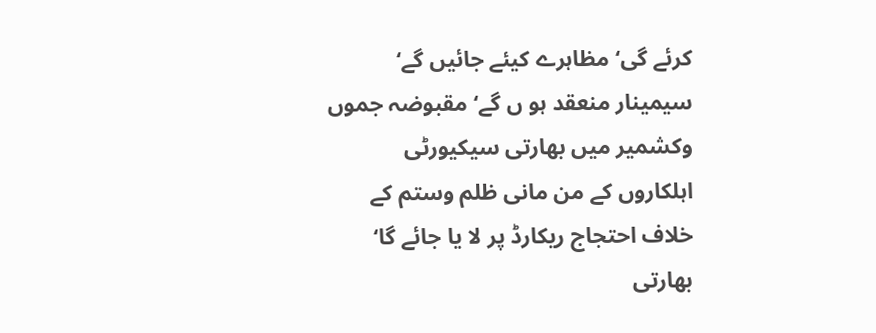کرئے گی‘ مظاہرے کیئے جائیں گے‘ سیمینار منعقد ہو ں گے‘ مقبوضہ جموں وکشمیر میں بھارتی سیکیورٹی اہلکاروں کے من مانی ظلم وستم کے خلاف احتجاج ریکارڈ پر لا یا جائے گا‘ بھارتی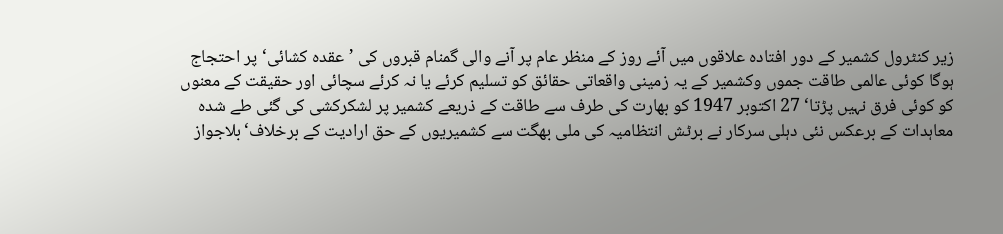زیر کنٹرول کشمیر کے دور افتادہ علاقوں میں آئے روز کے منظر عام پر آنے والی گمنام قبروں کی ’عقدہ کشائی‘ پر احتجاج ہوگا کوئی عالمی طاقت جموں وکشمیر کے یہ زمینی واقعاتی حقائق کو تسلیم کرئے یا نہ کرئے سچائی اور حقیقت کے معنوں کو کوئی فرق نہیں پڑتا‘ 27 اکتوبر 1947 کو بھارت کی طرف سے طاقت کے ذریعے کشمیر پر لشکرکشی کی گئی طے شدہ معاہدات کے برعکس نئی دہلی سرکار نے برٹش انتظامیہ کی ملی بھگت سے کشمیریوں کے حق ارادیت کے برخلاف‘بلاجواز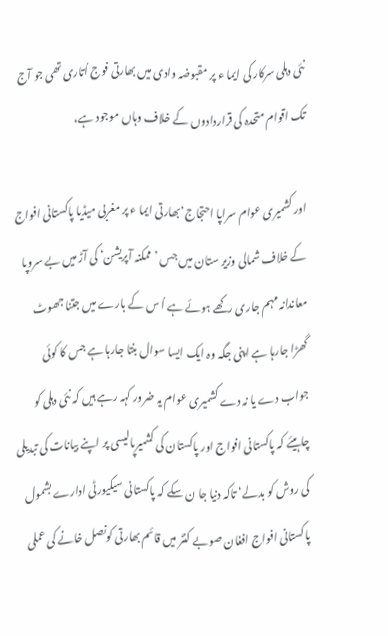نئی دہلی سرکار کی ایما ء پر مقبوضہ وادی میں بھارتی فوج اُتاری تھی جو آج تک اقوام متحدہ کی قراردادوں کے خلاف وہاں موجود ہے،

اور کشمیری عوام سراپا احتجاج‘بھارتی ایما ء پر مغربی میڈیا پاکستانی افواج کے خلاف شمالی وزیر ستان میں جس ’ممکنہ آپریشن‘ کی آڑ میں بے سروپا معاندانہ مہم جاری رکھے ہوئے ہے اُ س کے بارے میں جتنا جھوٹ گھڑا جارہا ہے اپنی جگہ وہ ایک ایسا سوال بنتا جارہا ہے جس کا کوئی جواب دے یا نہ دے کشمیری عوام یہ ضرور کہہ رہے ہیں کہ نئی دہلی کو چاہیئے کہ پاکستانی افواج اور پاکستان کی کشمیرپالیسی پر اپنے بیانات کی تبدیلی کی روش کو بدلے‘ تاکہ دنیا جا ن سکے کہ پاکستانی سیکیورٹی ادارے بشمول پاکستانی افواج افغان صوبے کنٹر میں قائم بھارتی کونصل خانے کی عملی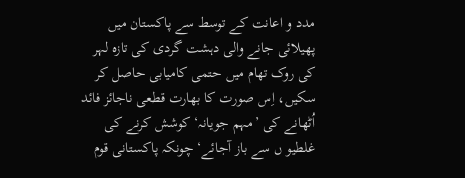مدد و اعانت کے توسط سے پاکستان میں پھیلائی جانے والی دہشت گردی کی تازہ لہر کی روک تھام میں حتمی کامیابی حاصل کر سکیں، اِس صورت کا بھارت قطعی ناجائز فائد اُٹھانے کی ’مہم جویانہ‘ کوشش کرنے کی غلطیو ں سے باز آجائے‘ چونکہ پاکستانی قوم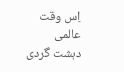اِس وقت عالمی دہشت گردی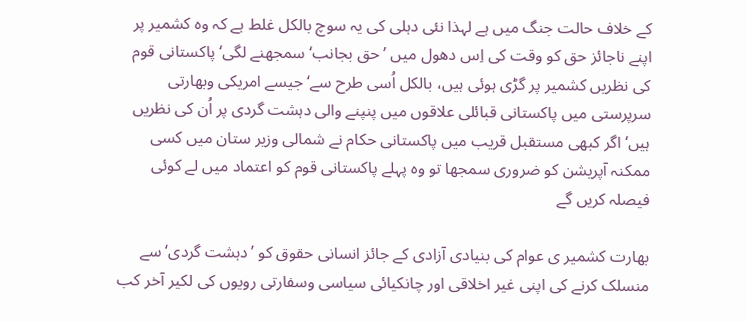کے خلاف حالت جنگ میں ہے لہذا نئی دہلی کی یہ سوچ بالکل غلط ہے کہ وہ کشمیر پر اپنے ناجائز حق کو وقت کی اِس دھول میں ’حق بجانب‘ سمجھنے لگی‘ پاکستانی قوم کی نظریں کشمیر پر گڑی ہوئی ہیں، بالکل اُسی طرح سے‘ جیسے امریکی وبھارتی سرپرستی میں پاکستانی قبائلی علاقوں میں پنپنے والی دہشت گردی پر اُن کی نظریں ہیں‘ اگر کبھی مستقبل قریب میں پاکستانی حکام نے شمالی وزیر ستان میں کسی ممکنہ آپریشن کو ضروری سمجھا تو وہ پہلے پاکستانی قوم کو اعتماد میں لے کوئی فیصلہ کریں گے

بھارت کشمیر ی عوام کی بنیادی آزادی کے جائز انسانی حقوق کو ’دہشت گردی‘ سے منسلک کرنے کی اپنی غیر اخلاقی اور چانکیائی سیاسی وسفارتی رویوں کی لکیر آخر کب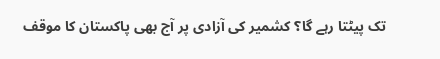تک پیٹتا رہے گا؟ کشمیر کی آزادی پر آج بھی پاکستان کا موقف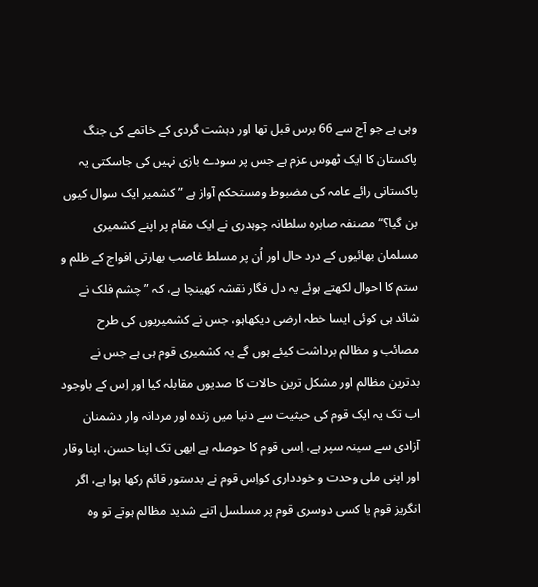وہی ہے جو آج سے 66 برس قبل تھا اور دہشت گردی کے خاتمے کی جنگ پاکستان کا ایک ٹھوس عزم ہے جس پر سودے بازی نہیں کی جاسکتی یہ پاکستانی رائے عامہ کی مضبوط ومستحکم آواز ہے ”کشمیر ایک سوال کیوں بن گیا؟“ مصنفہ صابرہ سلطانہ چوہدری نے ایک مقام پر اپنے کشمیری مسلمان بھائیوں کے درد حال اور اُن پر مسلط غاصب بھارتی افواج کے ظلم و ستم کا احوال لکھتے ہوئے یہ دل فگار نقشہ کھینچا ہے، کہ ”چشم فلک نے شائد ہی کوئی ایسا خطہ ارضی دیکھاہو، جس نے کشمیریوں کی طرح مصائب و مظالم برداشت کیئے ہوں گے یہ کشمیری قوم ہی ہے جس نے بدترین مظالم اور مشکل ترین حالات کا صدیوں مقابلہ کیا اور اِس کے باوجود اب تک یہ ایک قوم کی حیثیت سے دنیا میں زندہ اور مردانہ وار دشمنان آزادی سے سینہ سپر ہے، اِسی قوم کا حوصلہ ہے ابھی تک اپنا حسن، اپنا وقار اور اپنی ملی وحدت و خودداری کواِس قوم نے بدستور قائم رکھا ہوا ہے، اگر انگریز قوم یا کسی دوسری قوم پر مسلسل اتنے شدید مظالم ہوتے تو وہ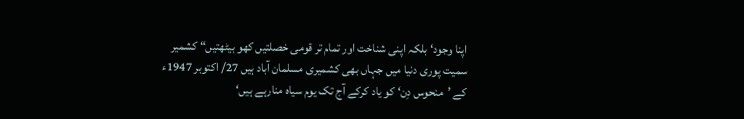اپنا وجود‘ بلکہ اپنی شناخت اور تمام تر قومی خصلتیں کھو بیٹھتیں“ کشمیر سمیت پوری دنیا میں جہاں بھی کشمیری مسلمان آباد ہیں 27/ اکتوبر 1947ء کے ’منحوس دِن‘ کو یاد کرکے آج تک یوم سیاہ منارہے ہیں‘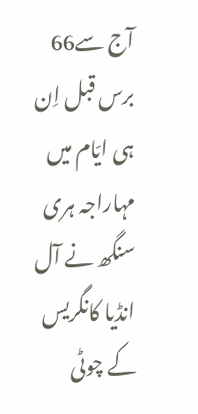آج سے66 برس قبل اِن ہی ایّام میں مہاراجہ ہری سنگھ نے آل انڈیا کانگریس کے چوٹی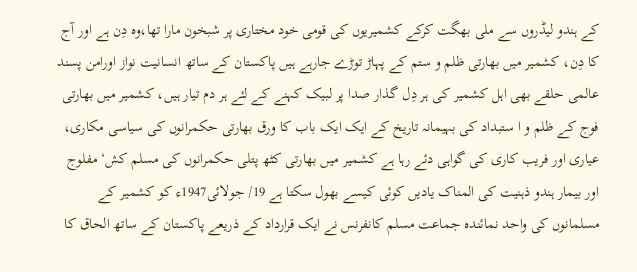کے ہندو لیڈروں سے ملی بھگت کرکے کشمیریوں کی قومی خود مختاری پر شبخون مارا تھا،وہ دِن ہے اور آج کا دِن، کشمیر میں بھارتی ظلم و ستم کے پہاڑ توڑے جارہے ہیں پاکستان کے ساتھ انسانیت نواز اورامن پسند عالمی حلقے بھی اہل کشمیر کی ہر دِل گذار صدا پر لبیک کہنے کے لئے ہر دم تیار ہیں، کشمیر میں بھارتی فوج کے ظلم و ا ستبداد کی بہیمانہ تاریخ کے ایک ایک باب کا ورق بھارتی حکمرانوں کی سیاسی مکاری، عیاری اور فریب کاری کی گواہی دئے رہا ہے کشمیر میں بھارتی کٹھ پتلی حکمرانوں کی مسلم کش‘ مفلوج اور بیمار ہندو ذہنیت کی المناک یادیں کوئی کیسے بھول سکتا ہے 19/ جولائی1947ء کو کشمیر کے مسلمانوں کی واحد نمائندہ جماعت مسلم کانفرنس نے ایک قرارداد کے ذریعے پاکستان کے ساتھ الحاق کا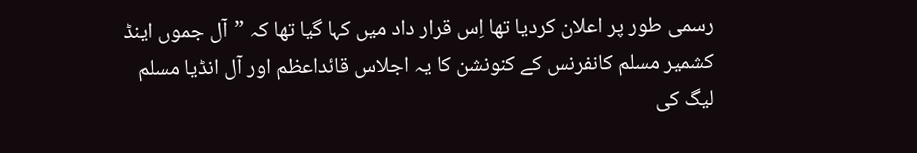رسمی طور پر اعلان کردیا تھا اِس قرار داد میں کہا گیا تھا کہ ”آل جموں اینڈ کشمیر مسلم کانفرنس کے کنونشن کا یہ اجلاس قائداعظم اور آل انڈیا مسلم لیگ کی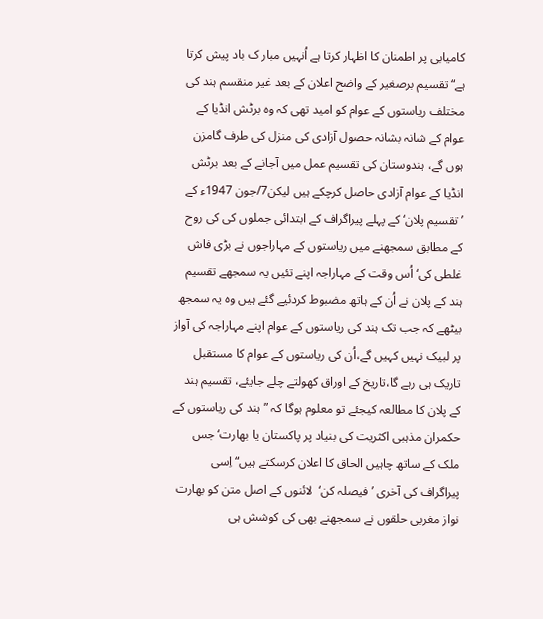کامیابی پر اطمنان کا اظہار کرتا ہے اُنہیں مبار ک باد پیش کرتا ہے“ تقسیم برصغیر کے واضح اعلان کے بعد غیر منقسم ہند کی مختلف ریاستوں کے عوام کو امید تھی کہ وہ برٹش انڈیا کے عوام کے شانہ بشانہ حصول آزادی کی منزل کی طرف گامزن ہوں گے، ہندوستان کی تقسیم عمل میں آجانے کے بعد برٹش انڈیا کے عوام آزادی حاصل کرچکے ہیں لیکن7/جون 1947ء کے ’تقسیم پلان‘ کے پہلے پیراگراف کے ابتدائی جملوں کی کی روح کے مطابق سمجھنے میں ریاستوں کے مہاراجوں نے بڑی فاش غلطی کی‘اُس وقت کے مہاراجہ اپنے تئیں یہ سمجھے تقسیم ہند کے پلان نے اُن کے ہاتھ مضبوط کردئیے گئے ہیں وہ یہ سمجھ بیٹھے کہ جب تک ہند کی ریاستوں کے عوام اپنے مہاراجہ کی آواز پر لبیک نہیں کہیں گے،اُن کی ریاستوں کے عوام کا مستقبل تاریک ہی رہے گا،تاریخ کے اوراق کھولتے چلے جایئے، تقسیم ہند کے پلان کا مطالعہ کیجئے تو معلوم ہوگا کہ ”ہند کی ریاستوں کے حکمران مذہبی اکثریت کی بنیاد پر پاکستان یا بھارت‘جس ملک کے ساتھ چاہیں الحاق کا اعلان کرسکتے ہیں“ اِسی پیراگراف کی آخری ’فیصلہ کن‘  لائنوں کے اصل متن کو بھارت نواز مغربی حلقوں نے سمجھنے بھی کی کوشش ہی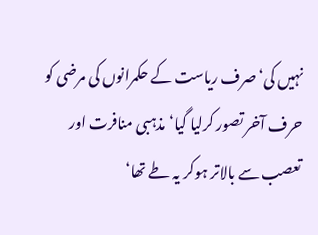نہیں کی‘ صرف ریاست کے حکمرانوں کی مرضی کو حرف آخر تصور کرلیا گیا‘ مذہبی منافرت اور تعصب سے بالاتر ہوکر یہ طے تھا‘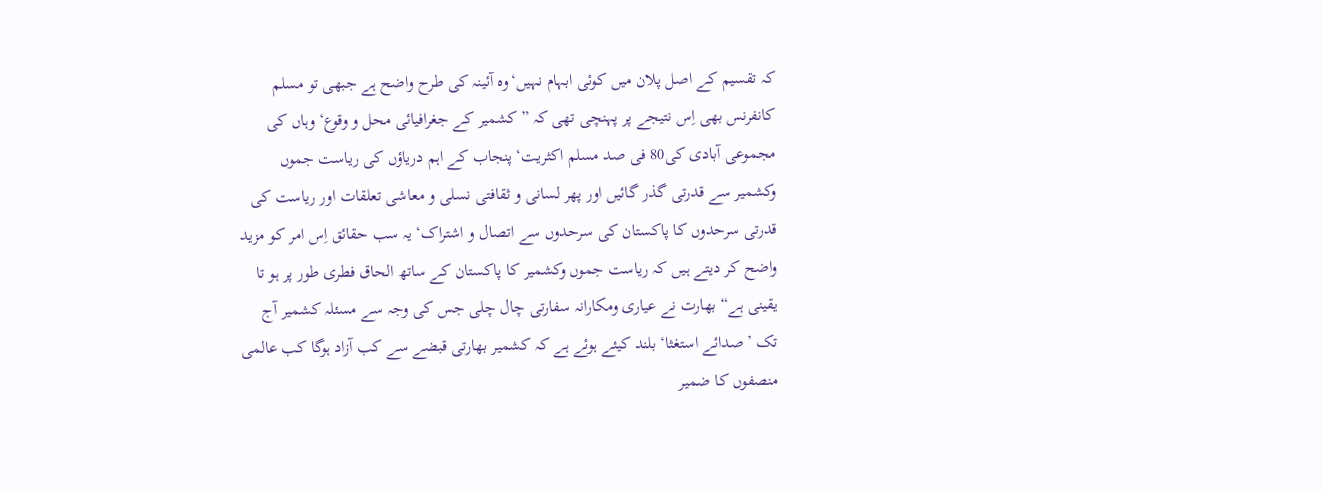کہ تقسیم کے اصل پلان میں کوئی ابہام نہیں‘وہ آئینہ کی طرح واضح ہے جبھی تو مسلم کانفرنس بھی اِس نتیجے پر پہنچی تھی کہ ”کشمیر کے جغرافیائی محل و وقوع‘ وہاں کی مجموعی آبادی کی80 فی صد مسلم اکثریت‘ پنجاب کے اہم دریاؤں کی ریاست جموں وکشمیر سے قدرتی گذر گائیں اور پھر لسانی و ثقافتی نسلی و معاشی تعلقات اور ریاست کی قدرتی سرحدوں کا پاکستان کی سرحدوں سے اتصال و اشتراک‘ یہ سب حقائق اِس امر کو مزید واضح کر دیتے ہیں کہ ریاست جموں وکشمیر کا پاکستان کے ساتھ الحاق فطری طور پر ہو تا یقینی ہے“ بھارت نے عیاری ومکارانہ سفارتی چال چلی جس کی وجہ سے مسئلہ کشمیر آج تک ’صدائے استغثا‘ بلند کیئے ہوئے ہے کہ کشمیر بھارتی قبضے سے کب آزاد ہوگا کب عالمی منصفوں کا ضمیر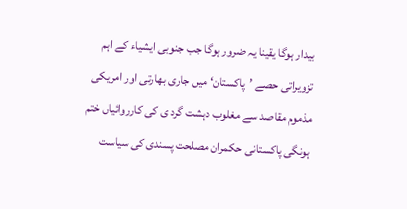بیدار ہوگا یقینا یہ ضرور ہوگا جب جنوبی ایشیاء کے اہم تزویراتی حصے ’پاکستان‘ میں جاری بھارتی اور امریکی مذموم مقاصد سے مغلوب دہشت گرد ی کی کارروائیاں ختم ہونگی پاکستانی حکمران مصلحت پسندی کی سیاست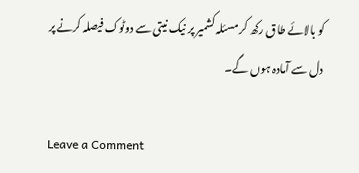کو بالائے طاق رکھ کر مسئلہ کشمیر پر نیک نیتی سے دوٹوک فیصلہ کرنے پر دل سے آمادہ ہوں گے۔

Leave a Comment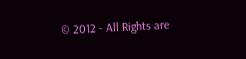© 2012 - All Rights are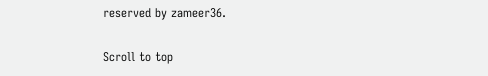reserved by zameer36.

Scroll to top